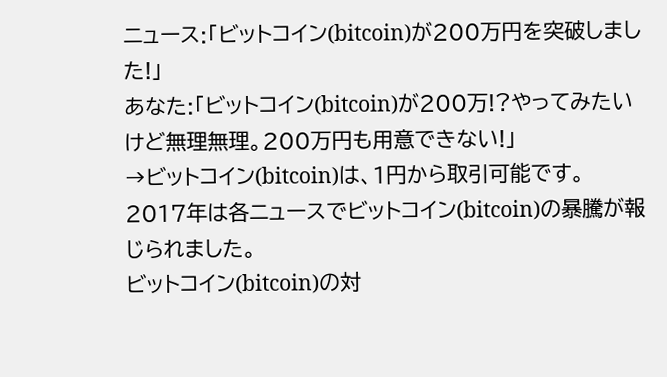ニュース:「ビットコイン(bitcoin)が200万円を突破しました!」
あなた:「ビットコイン(bitcoin)が200万!?やってみたいけど無理無理。200万円も用意できない!」
→ビットコイン(bitcoin)は、1円から取引可能です。
2017年は各ニュースでビットコイン(bitcoin)の暴騰が報じられました。
ビットコイン(bitcoin)の対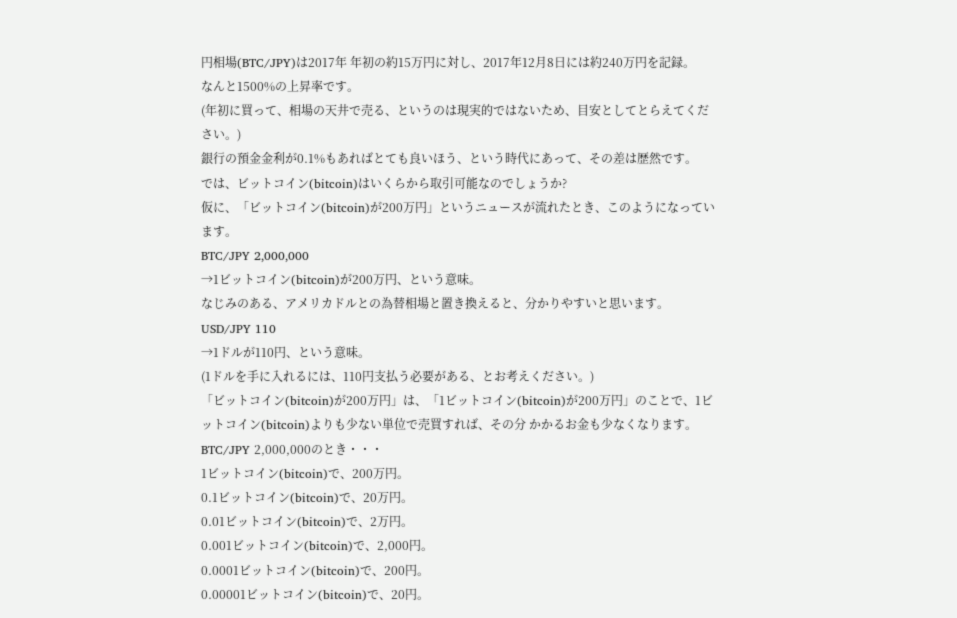円相場(BTC/JPY)は2017年 年初の約15万円に対し、2017年12月8日には約240万円を記録。
なんと1500%の上昇率です。
(年初に買って、相場の天井で売る、というのは現実的ではないため、目安としてとらえてください。)
銀行の預金金利が0.1%もあればとても良いほう、という時代にあって、その差は歴然です。
では、ビットコイン(bitcoin)はいくらから取引可能なのでしょうか?
仮に、「ビットコイン(bitcoin)が200万円」というニュースが流れたとき、このようになっています。
BTC/JPY 2,000,000
→1ビットコイン(bitcoin)が200万円、という意味。
なじみのある、アメリカドルとの為替相場と置き換えると、分かりやすいと思います。
USD/JPY 110
→1ドルが110円、という意味。
(1ドルを手に入れるには、110円支払う必要がある、とお考えください。)
「ビットコイン(bitcoin)が200万円」は、「1ビットコイン(bitcoin)が200万円」のことで、1ビットコイン(bitcoin)よりも少ない単位で売買すれば、その分 かかるお金も少なくなります。
BTC/JPY 2,000,000のとき・・・
1ビットコイン(bitcoin)で、200万円。
0.1ビットコイン(bitcoin)で、20万円。
0.01ビットコイン(bitcoin)で、2万円。
0.001ビットコイン(bitcoin)で、2,000円。
0.0001ビットコイン(bitcoin)で、200円。
0.00001ビットコイン(bitcoin)で、20円。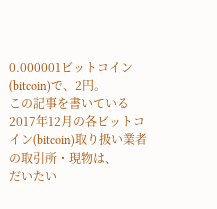0.000001ビットコイン(bitcoin)で、2円。
この記事を書いている2017年12月の各ビットコイン(bitcoin)取り扱い業者の取引所・現物は、
だいたい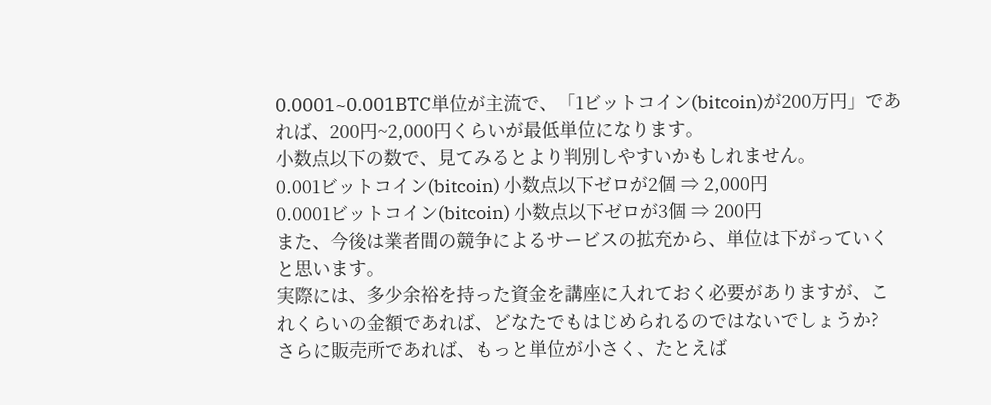0.0001~0.001BTC単位が主流で、「1ビットコイン(bitcoin)が200万円」であれば、200円~2,000円くらいが最低単位になります。
小数点以下の数で、見てみるとより判別しやすいかもしれません。
0.001ビットコイン(bitcoin) 小数点以下ゼロが2個 ⇒ 2,000円
0.0001ビットコイン(bitcoin) 小数点以下ゼロが3個 ⇒ 200円
また、今後は業者間の競争によるサービスの拡充から、単位は下がっていくと思います。
実際には、多少余裕を持った資金を講座に入れておく必要がありますが、これくらいの金額であれば、どなたでもはじめられるのではないでしょうか?
さらに販売所であれば、もっと単位が小さく、たとえば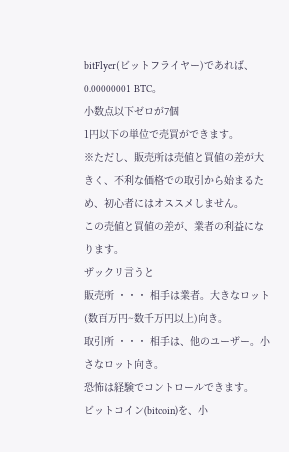bitFlyer(ビットフライヤー)であれば、
0.00000001 BTC。
小数点以下ゼロが7個
1円以下の単位で売買ができます。
※ただし、販売所は売値と買値の差が大きく、不利な価格での取引から始まるため、初心者にはオススメしません。
この売値と買値の差が、業者の利益になります。
ザックリ言うと
販売所 ・・・ 相手は業者。大きなロット(数百万円~数千万円以上)向き。
取引所 ・・・ 相手は、他のユーザー。小さなロット向き。
恐怖は経験でコントロールできます。
ビットコイン(bitcoin)を、小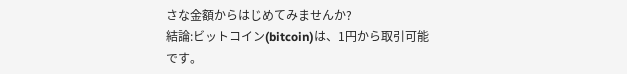さな金額からはじめてみませんか?
結論:ビットコイン(bitcoin)は、1円から取引可能です。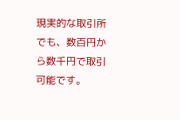現実的な取引所でも、数百円から数千円で取引可能です。